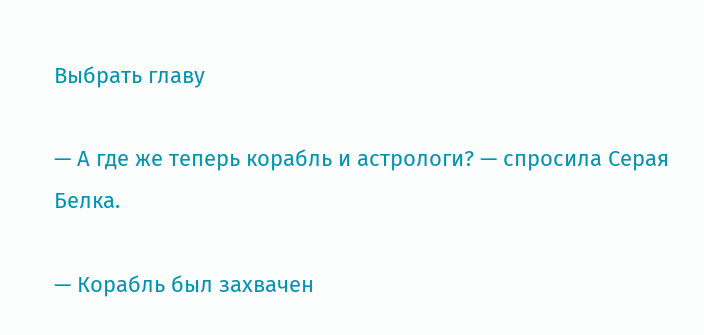Выбрать главу

— А где же теперь корабль и астрологи? — спросила Серая Белка.

— Корабль был захвачен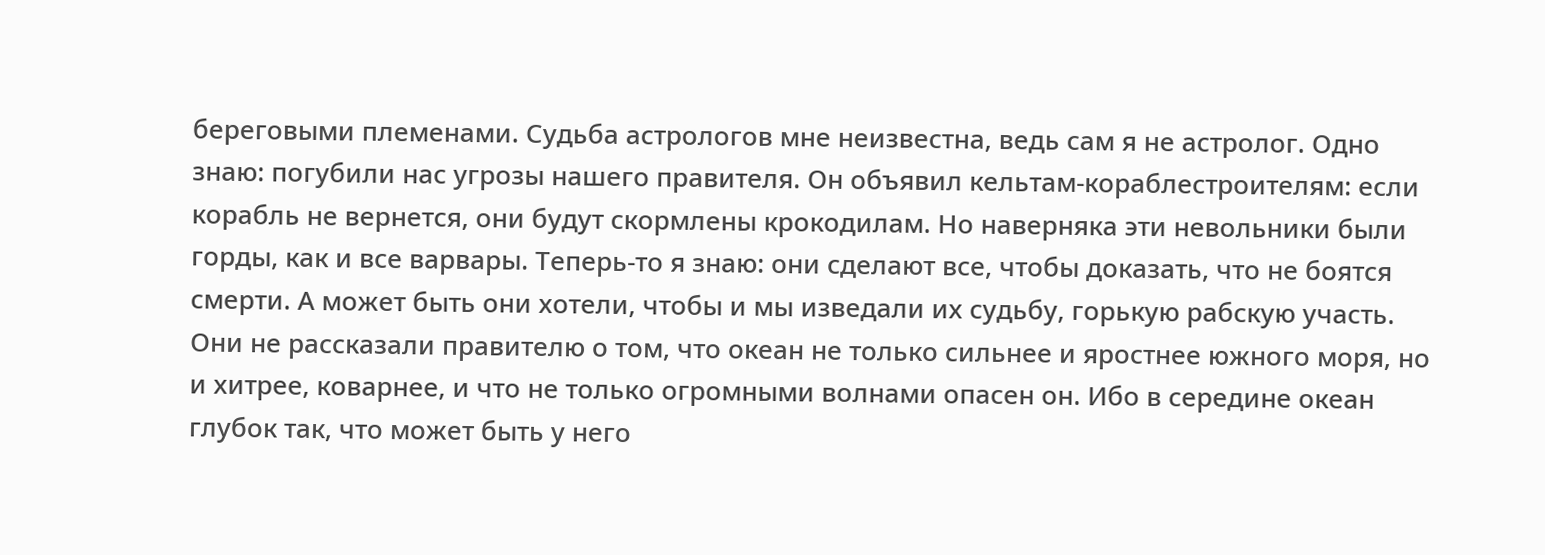береговыми племенами. Судьба астрологов мне неизвестна, ведь сам я не астролог. Одно знаю: погубили нас угрозы нашего правителя. Он объявил кельтам-кораблестроителям: если корабль не вернется, они будут скормлены крокодилам. Но наверняка эти невольники были горды, как и все варвары. Теперь-то я знаю: они сделают все, чтобы доказать, что не боятся смерти. А может быть они хотели, чтобы и мы изведали их судьбу, горькую рабскую участь. Они не рассказали правителю о том, что океан не только сильнее и яростнее южного моря, но и хитрее, коварнее, и что не только огромными волнами опасен он. Ибо в середине океан глубок так, что может быть у него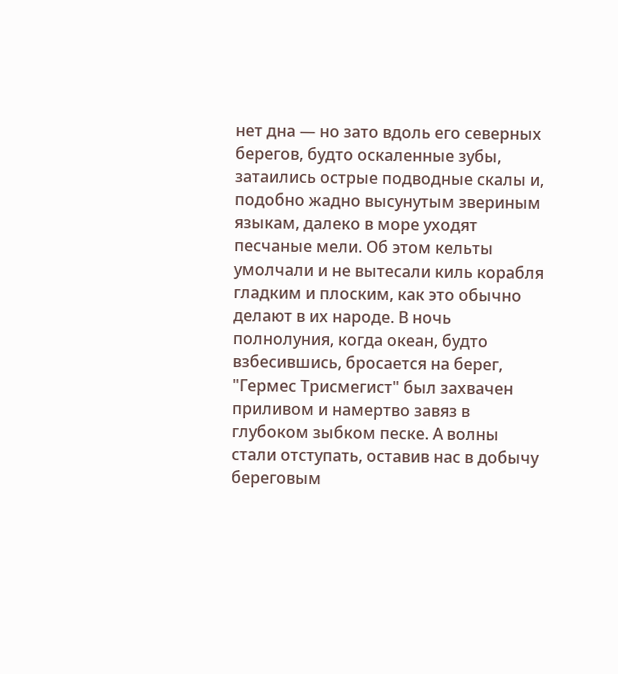нет дна — но зато вдоль его северных берегов, будто оскаленные зубы, затаились острые подводные скалы и, подобно жадно высунутым звериным языкам, далеко в море уходят песчаные мели. Об этом кельты умолчали и не вытесали киль корабля гладким и плоским, как это обычно делают в их народе. В ночь полнолуния, когда океан, будто взбесившись, бросается на берег, "Гермес Трисмегист" был захвачен приливом и намертво завяз в глубоком зыбком песке. А волны стали отступать, оставив нас в добычу береговым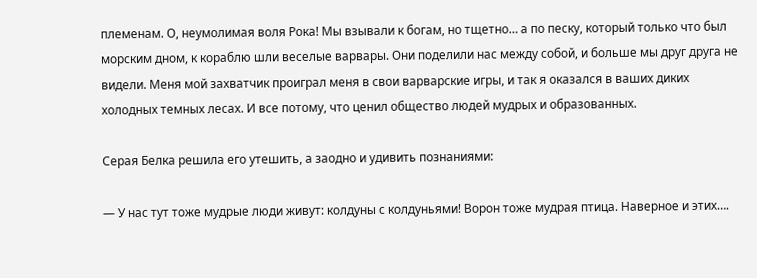племенам. О, неумолимая воля Рока! Мы взывали к богам, но тщетно… а по песку, который только что был морским дном, к кораблю шли веселые варвары. Они поделили нас между собой, и больше мы друг друга не видели. Меня мой захватчик проиграл меня в свои варварские игры, и так я оказался в ваших диких холодных темных лесах. И все потому, что ценил общество людей мудрых и образованных.

Серая Белка решила его утешить, а заодно и удивить познаниями:

— У нас тут тоже мудрые люди живут: колдуны с колдуньями! Ворон тоже мудрая птица. Наверное и этих….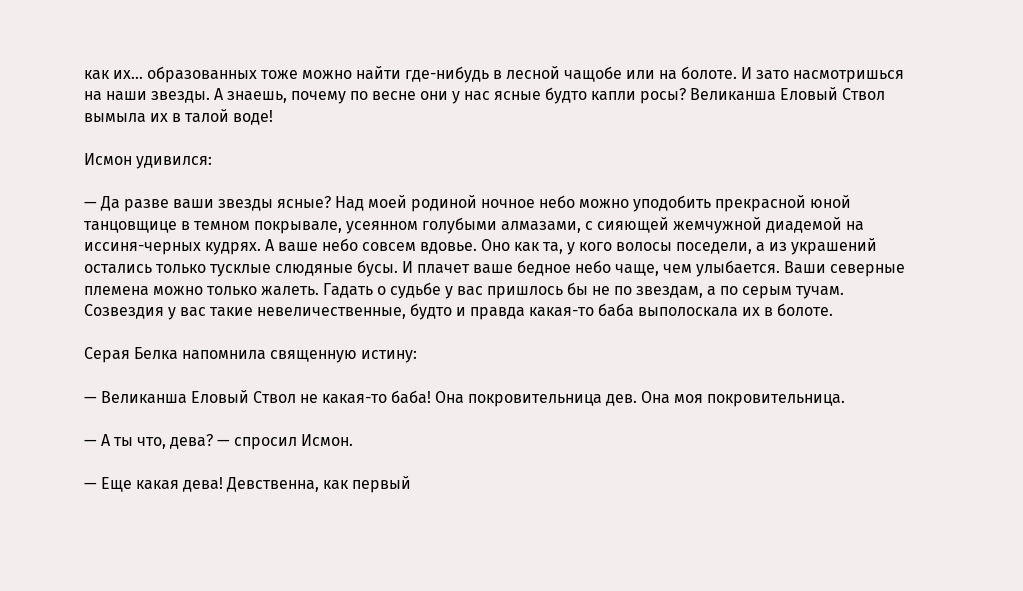как их… образованных тоже можно найти где-нибудь в лесной чащобе или на болоте. И зато насмотришься на наши звезды. А знаешь, почему по весне они у нас ясные будто капли росы? Великанша Еловый Ствол вымыла их в талой воде!

Исмон удивился:

— Да разве ваши звезды ясные? Над моей родиной ночное небо можно уподобить прекрасной юной танцовщице в темном покрывале, усеянном голубыми алмазами, с сияющей жемчужной диадемой на иссиня-черных кудрях. А ваше небо совсем вдовье. Оно как та, у кого волосы поседели, а из украшений остались только тусклые слюдяные бусы. И плачет ваше бедное небо чаще, чем улыбается. Ваши северные племена можно только жалеть. Гадать о судьбе у вас пришлось бы не по звездам, а по серым тучам. Созвездия у вас такие невеличественные, будто и правда какая-то баба выполоскала их в болоте.

Серая Белка напомнила священную истину:

— Великанша Еловый Ствол не какая-то баба! Она покровительница дев. Она моя покровительница.

— А ты что, дева? — спросил Исмон.

— Еще какая дева! Девственна, как первый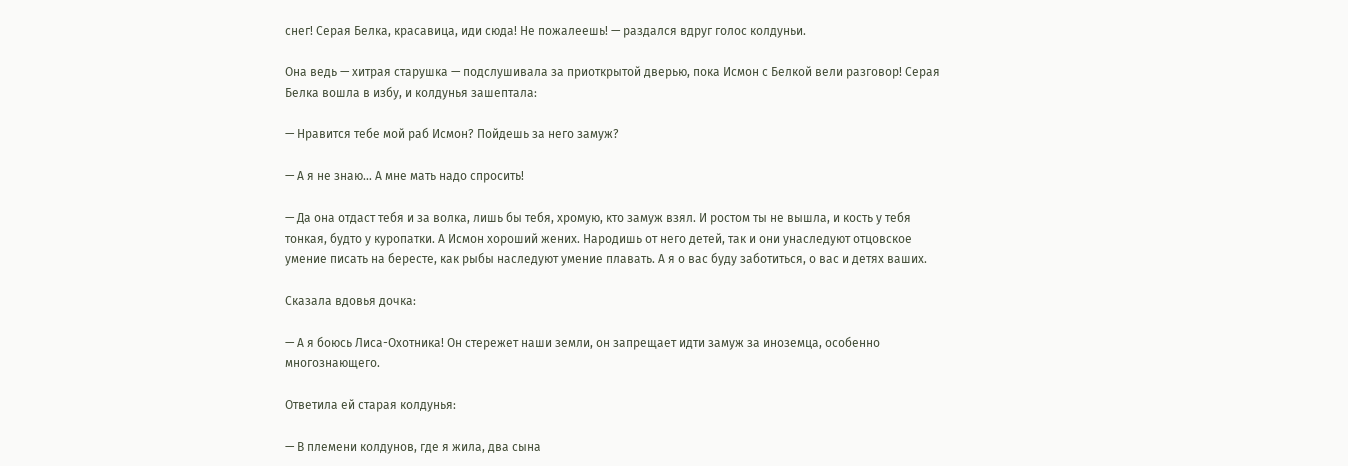снег! Серая Белка, красавица, иди сюда! Не пожалеешь! — раздался вдруг голос колдуньи.

Она ведь — хитрая старушка — подслушивала за приоткрытой дверью, пока Исмон с Белкой вели разговор! Серая Белка вошла в избу, и колдунья зашептала:

— Нравится тебе мой раб Исмон? Пойдешь за него замуж?

— А я не знаю… А мне мать надо спросить!

— Да она отдаст тебя и за волка, лишь бы тебя, хромую, кто замуж взял. И ростом ты не вышла, и кость у тебя тонкая, будто у куропатки. А Исмон хороший жених. Народишь от него детей, так и они унаследуют отцовское умение писать на бересте, как рыбы наследуют умение плавать. А я о вас буду заботиться, о вас и детях ваших.

Сказала вдовья дочка:

— А я боюсь Лиса-Охотника! Он стережет наши земли, он запрещает идти замуж за иноземца, особенно многознающего.

Ответила ей старая колдунья:

— В племени колдунов, где я жила, два сына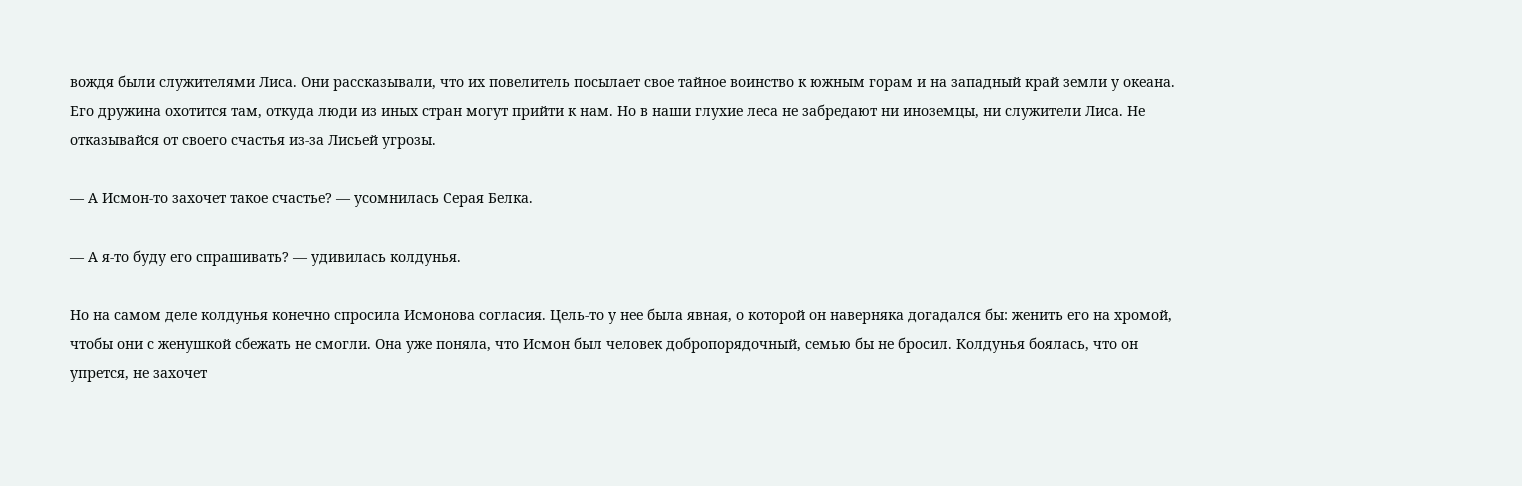вождя были служителями Лиса. Они рассказывали, что их повелитель посылает свое тайное воинство к южным горам и на западный край земли у океана. Его дружина охотится там, откуда люди из иных стран могут прийти к нам. Но в наши глухие леса не забредают ни иноземцы, ни служители Лиса. Не отказывайся от своего счастья из-за Лисьей угрозы.

— А Исмон-то захочет такое счастье? — усомнилась Серая Белка.

— А я-то буду его спрашивать? — удивилась колдунья.

Но на самом деле колдунья конечно спросила Исмонова согласия. Цель-то у нее была явная, о которой он наверняка догадался бы: женить его на хромой, чтобы они с женушкой сбежать не смогли. Она уже поняла, что Исмон был человек добропорядочный, семью бы не бросил. Колдунья боялась, что он упрется, не захочет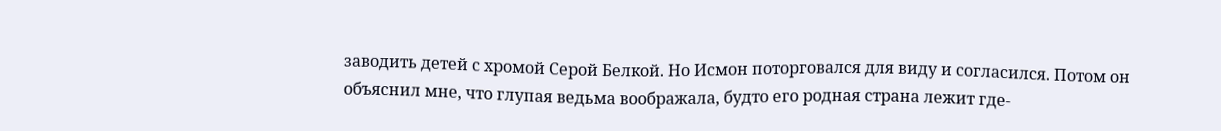заводить детей с хромой Серой Белкой. Но Исмон поторговался для виду и согласился. Потом он объяснил мне, что глупая ведьма воображала, будто его родная страна лежит где-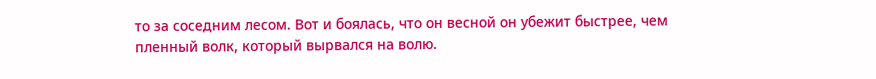то за соседним лесом. Вот и боялась, что он весной он убежит быстрее, чем пленный волк, который вырвался на волю.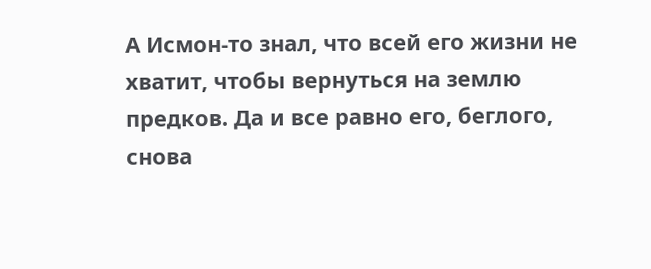А Исмон-то знал, что всей его жизни не хватит, чтобы вернуться на землю предков. Да и все равно его, беглого, снова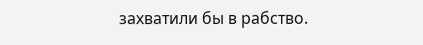захватили бы в рабство.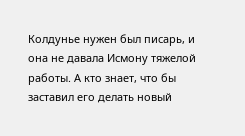Колдунье нужен был писарь, и она не давала Исмону тяжелой работы. А кто знает, что бы заставил его делать новый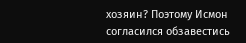хозяин? Поэтому Исмон согласился обзавестись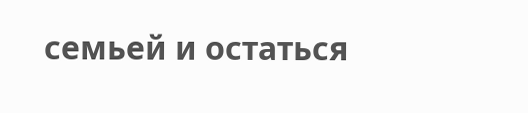семьей и остаться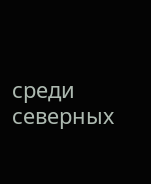среди северных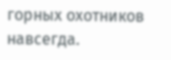горных охотников навсегда.